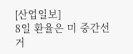[산업일보]
8일 환율은 미 중간선거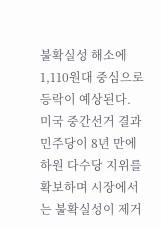불확실성 해소에 1,110원대 중심으로 등락이 예상된다.
미국 중간선거 결과 민주당이 8년 만에 하원 다수당 지위를 확보하며 시장에서는 불확실성이 제거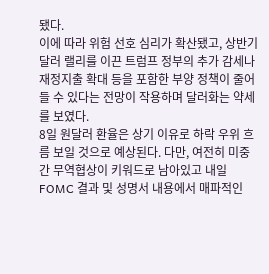됐다.
이에 따라 위험 선호 심리가 확산됐고, 상반기 달러 랠리를 이끈 트럼프 정부의 추가 감세나 재정지출 확대 등을 포함한 부양 정책이 줄어들 수 있다는 전망이 작용하며 달러화는 약세를 보였다.
8일 원달러 환율은 상기 이유로 하락 우위 흐름 보일 것으로 예상된다. 다만, 여전히 미중간 무역협상이 키워드로 남아있고 내일 FOMC 결과 및 성명서 내용에서 매파적인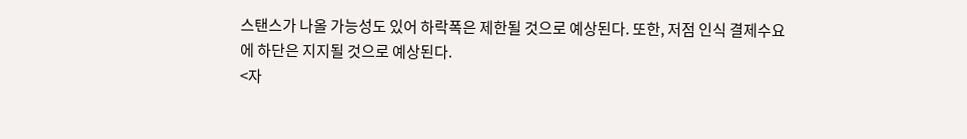스탠스가 나올 가능성도 있어 하락폭은 제한될 것으로 예상된다. 또한, 저점 인식 결제수요에 하단은 지지될 것으로 예상된다.
<자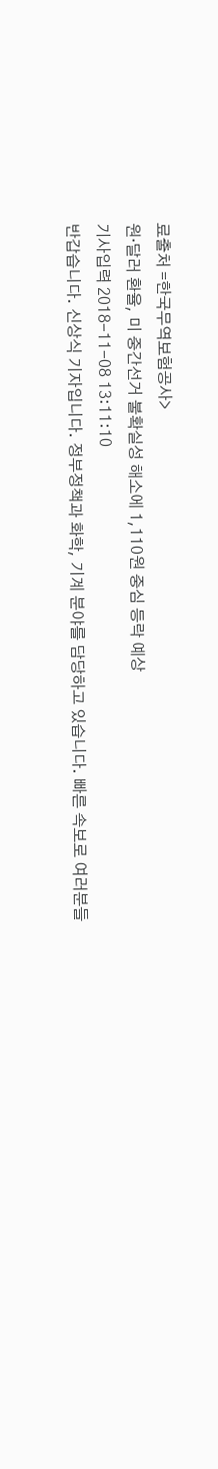료출처 =한국무역보험공사>
원·달러 환율, 미 중간선거 불확실성 해소에 1,110원 중심 등락 예상
기사입력 2018-11-08 13:11:10
반갑습니다. 신상식 기자입니다. 정부정책과 화학, 기계 분야를 담당하고 있습니다. 빠른 속보로 여러분들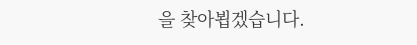을 찾아뵙겠습니다.